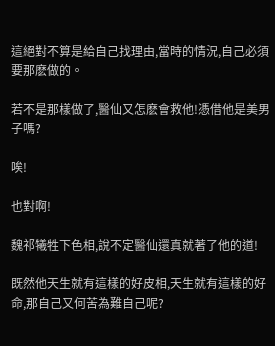這絕對不算是給自己找理由,當時的情況,自己必須要那麽做的。

若不是那樣做了,醫仙又怎麽會救他!憑借他是美男子嗎?

唉!

也對啊!

魏祁犧牲下色相,說不定醫仙還真就著了他的道!

既然他天生就有這樣的好皮相,天生就有這樣的好命,那自己又何苦為難自己呢?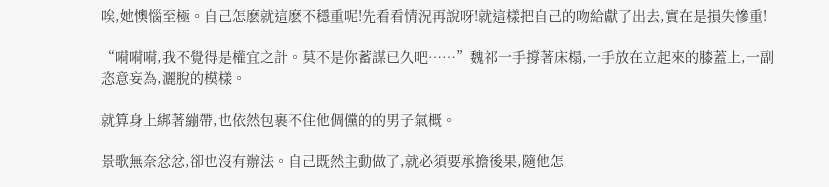唉,她懊惱至極。自己怎麽就這麽不穩重呢!先看看情況再說呀!就這樣把自己的吻給獻了出去,實在是損失慘重!

“嗬嗬嗬,我不覺得是權宜之計。莫不是你蓄謀已久吧……”魏祁一手撐著床榻,一手放在立起來的膝蓋上,一副恣意妄為,灑脫的模樣。

就算身上綁著繃帶,也依然包裹不住他倜儻的的男子氣概。

景歌無奈忿忿,卻也沒有辦法。自己既然主動做了,就必須要承擔後果,隨他怎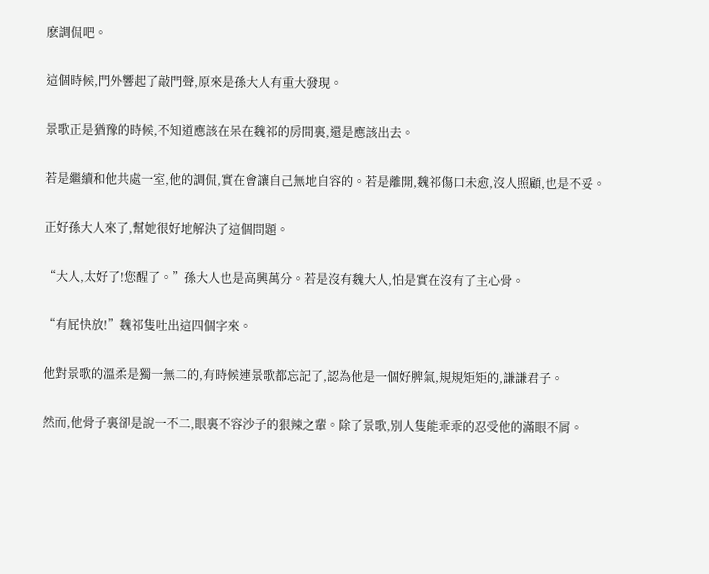麽調侃吧。

這個時候,門外響起了敲門聲,原來是孫大人有重大發現。

景歌正是猶豫的時候,不知道應該在呆在魏祁的房間裏,還是應該出去。

若是繼續和他共處一室,他的調侃,實在會讓自己無地自容的。若是離開,魏祁傷口未愈,沒人照顧,也是不妥。

正好孫大人來了,幫她很好地解決了這個問題。

“大人,太好了!您醒了。”孫大人也是高興萬分。若是沒有魏大人,怕是實在沒有了主心骨。

“有屁快放!”魏祁隻吐出這四個字來。

他對景歌的溫柔是獨一無二的,有時候連景歌都忘記了,認為他是一個好脾氣,規規矩矩的,謙謙君子。

然而,他骨子裏卻是說一不二,眼裏不容沙子的狠辣之輩。除了景歌,別人隻能乖乖的忍受他的滿眼不屑。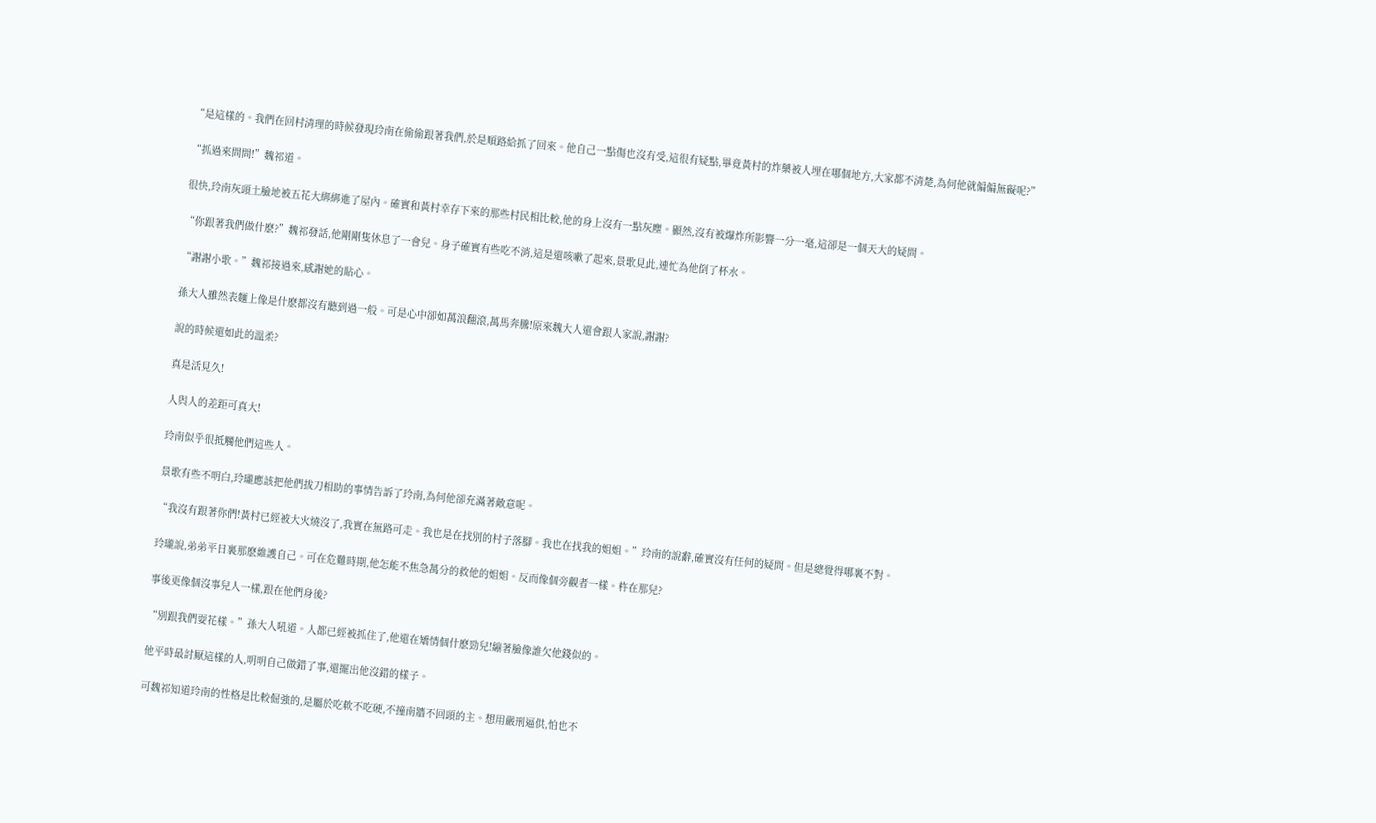“是這樣的。我們在回村清理的時候發現玲南在偷偷跟著我們,於是順路給抓了回來。他自己一點傷也沒有受,這很有疑點,畢竟黃村的炸藥被人埋在哪個地方,大家都不清楚,為何他就偏偏無礙呢?”

“抓過來問問!”魏祁道。

很快,玲南灰頭土臉地被五花大綁綁進了屋內。確實和黃村幸存下來的那些村民相比較,他的身上沒有一點灰塵。顯然,沒有被爆炸所影響一分一毫,這卻是一個天大的疑問。

“你跟著我們做什麽?”魏祁發話,他剛剛隻休息了一會兒。身子確實有些吃不消,這是還咳嗽了起來,景歌見此,連忙為他倒了杯水。

“謝謝小歌。”魏祁接過來,感謝她的貼心。

孫大人雖然表麵上像是什麽都沒有聽到過一般。可是心中卻如萬浪翻滾,萬馬奔騰!原來魏大人還會跟人家說,謝謝?

說的時候還如此的溫柔?

真是活見久!

人與人的差距可真大!

玲南似乎很抵觸他們這些人。

景歌有些不明白,玲瓏應該把他們拔刀相助的事情告訴了玲南,為何他卻充滿著敵意呢。

“我沒有跟著你們!黃村已經被大火燒沒了,我實在無路可走。我也是在找別的村子落腳。我也在找我的姐姐。”玲南的說辭,確實沒有任何的疑問。但是總覺得哪裏不對。

玲瓏說,弟弟平日裏那麽維護自己。可在危難時期,他怎能不焦急萬分的救他的姐姐。反而像個旁觀者一樣。杵在那兒?

事後更像個沒事兒人一樣,跟在他們身後?

“別跟我們耍花樣。”孫大人吼道。人都已經被抓住了,他還在矯情個什麽勁兒!繃著臉像誰欠他錢似的。

他平時最討厭這樣的人,明明自己做錯了事,還擺出他沒錯的樣子。

可魏祁知道玲南的性格是比較倔強的,是屬於吃軟不吃硬,不撞南牆不回頭的主。想用嚴刑逼供,怕也不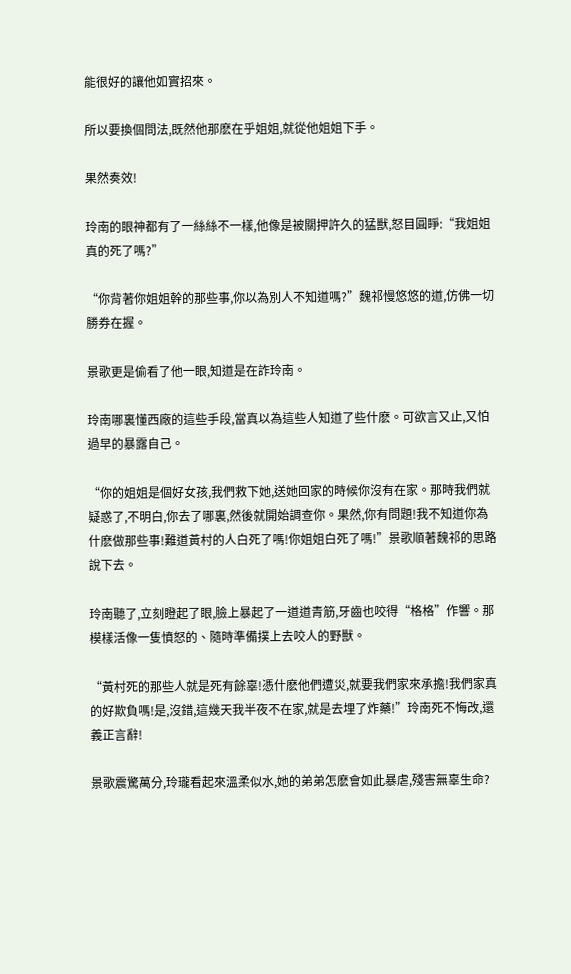能很好的讓他如實招來。

所以要換個問法,既然他那麽在乎姐姐,就從他姐姐下手。

果然奏效!

玲南的眼神都有了一絲絲不一樣,他像是被關押許久的猛獸,怒目圓睜:“我姐姐真的死了嗎?”

“你背著你姐姐幹的那些事,你以為別人不知道嗎?”魏祁慢悠悠的道,仿佛一切勝券在握。

景歌更是偷看了他一眼,知道是在詐玲南。

玲南哪裏懂西廠的這些手段,當真以為這些人知道了些什麽。可欲言又止,又怕過早的暴露自己。

“你的姐姐是個好女孩,我們救下她,送她回家的時候你沒有在家。那時我們就疑惑了,不明白,你去了哪裏,然後就開始調查你。果然,你有問題!我不知道你為什麽做那些事!難道黃村的人白死了嗎!你姐姐白死了嗎!”景歌順著魏祁的思路說下去。

玲南聽了,立刻瞪起了眼,臉上暴起了一道道青筋,牙齒也咬得“格格”作響。那模樣活像一隻憤怒的、隨時準備撲上去咬人的野獸。

“黃村死的那些人就是死有餘辜!憑什麽他們遭災,就要我們家來承擔!我們家真的好欺負嗎!是,沒錯,這幾天我半夜不在家,就是去埋了炸藥!”玲南死不悔改,還義正言辭!

景歌震驚萬分,玲瓏看起來溫柔似水,她的弟弟怎麽會如此暴虐,殘害無辜生命?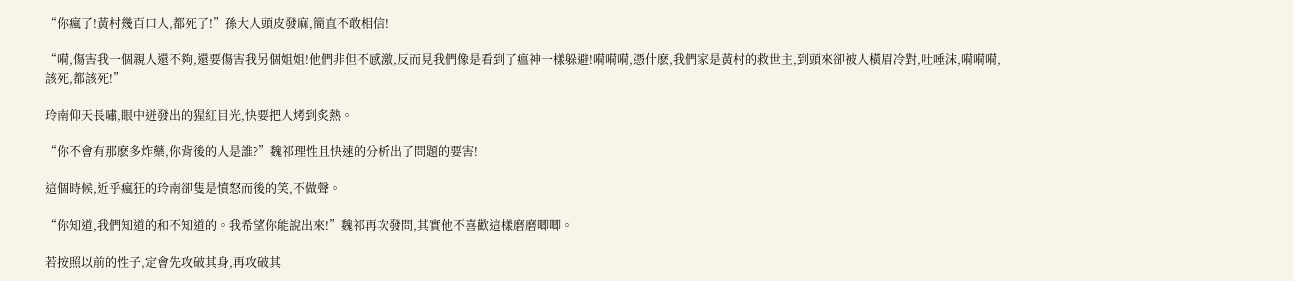“你瘋了!黃村幾百口人,都死了!”孫大人頭皮發麻,簡直不敢相信!

“嗬,傷害我一個親人還不夠,還要傷害我另個姐姐!他們非但不感激,反而見我們像是看到了瘟神一樣躲避!嗬嗬嗬,憑什麽,我們家是黃村的救世主,到頭來卻被人橫眉冷對,吐唾沫,嗬嗬嗬,該死,都該死!”

玲南仰天長嘯,眼中迸發出的猩紅目光,快要把人烤到炙熱。

“你不會有那麽多炸藥,你背後的人是誰?”魏祁理性且快速的分析出了問題的要害!

這個時候,近乎瘋狂的玲南卻隻是憤怒而後的笑,不做聲。

“你知道,我們知道的和不知道的。我希望你能說出來!”魏祁再次發問,其實他不喜歡這樣磨磨唧唧。

若按照以前的性子,定會先攻破其身,再攻破其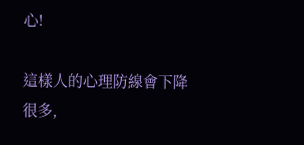心!

這樣人的心理防線會下降很多,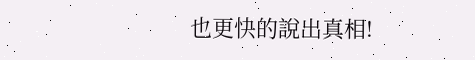也更快的說出真相!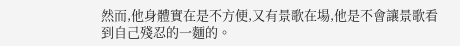然而,他身體實在是不方便,又有景歌在場,他是不會讓景歌看到自己殘忍的一麵的。